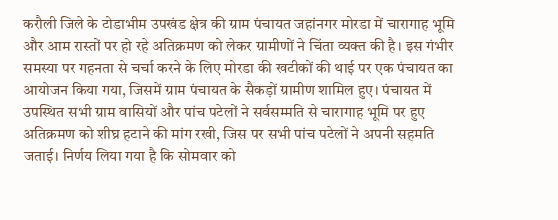करौली जिले के टोडाभीम उपखंड क्षेत्र की ग्राम पंचायत जहांनगर मोरडा में चारागाह भूमि और आम रास्तों पर हो रहे अतिक्रमण को लेकर ग्रामीणों ने चिंता व्यक्त की है। इस गंभीर समस्या पर गहनता से चर्चा करने के लिए मोरडा की खटीकों की थाई पर एक पंचायत का आयोजन किया गया, जिसमें ग्राम पंचायत के सैकड़ों ग्रामीण शामिल हुए। पंचायत में उपस्थित सभी ग्राम वासियों और पांच पटेलों ने सर्वसम्मति से चारागाह भूमि पर हुए अतिक्रमण को शीघ्र हटाने की मांग रखी, जिस पर सभी पांच पटेलों ने अपनी सहमति जताई। निर्णय लिया गया है कि सोमवार को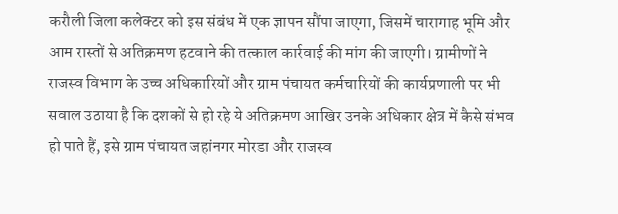करौली जिला कलेक्टर को इस संबंध में एक ज्ञापन सौंपा जाएगा, जिसमें चारागाह भूमि और आम रास्तों से अतिक्रमण हटवाने की तत्काल कार्रवाई की मांग की जाएगी। ग्रामीणों ने राजस्व विभाग के उच्च अधिकारियों और ग्राम पंचायत कर्मचारियों की कार्यप्रणाली पर भी सवाल उठाया है कि दशकों से हो रहे ये अतिक्रमण आखिर उनके अधिकार क्षेत्र में कैसे संभव हो पाते हैं, इसे ग्राम पंचायत जहांनगर मोरडा और राजस्व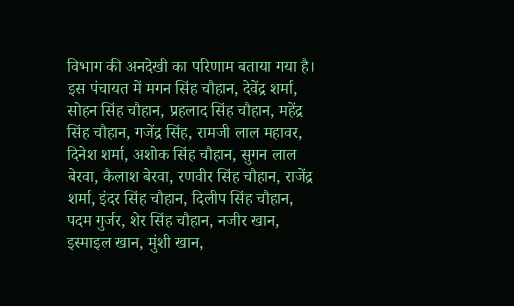विभाग की अनदेखी का परिणाम बताया गया है। इस पंचायत में मगन सिंह चौहान, देवेंद्र शर्मा, सोहन सिंह चौहान, प्रहलाद सिंह चौहान, महेंद्र सिंह चौहान, गजेंद्र सिंह, रामजी लाल महावर, दिनेश शर्मा, अशोक सिंह चौहान, सुगन लाल बेरवा, कैलाश बेरवा, रणवीर सिंह चौहान, राजेंद्र शर्मा, इंदर सिंह चौहान, दिलीप सिंह चौहान, पदम गुर्जर, शेर सिंह चौहान, नजीर खान, इस्माइल खान, मुंशी खान,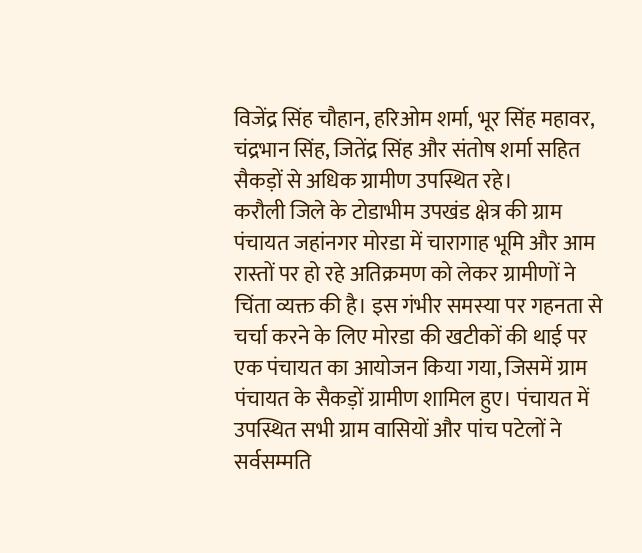विजेंद्र सिंह चौहान, हरिओम शर्मा, भूर सिंह महावर, चंद्रभान सिंह, जितेंद्र सिंह और संतोष शर्मा सहित सैकड़ों से अधिक ग्रामीण उपस्थित रहे।
करौली जिले के टोडाभीम उपखंड क्षेत्र की ग्राम पंचायत जहांनगर मोरडा में चारागाह भूमि और आम रास्तों पर हो रहे अतिक्रमण को लेकर ग्रामीणों ने चिंता व्यक्त की है। इस गंभीर समस्या पर गहनता से चर्चा करने के लिए मोरडा की खटीकों की थाई पर एक पंचायत का आयोजन किया गया, जिसमें ग्राम पंचायत के सैकड़ों ग्रामीण शामिल हुए। पंचायत में उपस्थित सभी ग्राम वासियों और पांच पटेलों ने सर्वसम्मति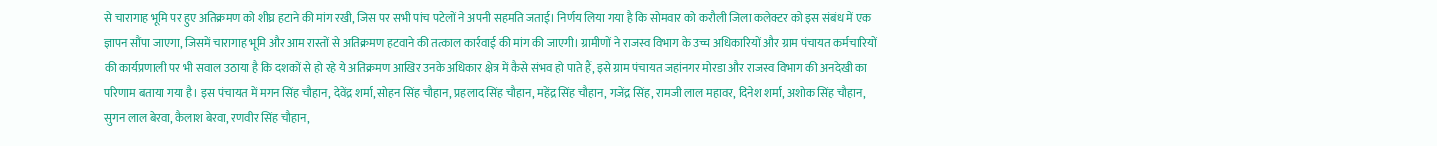से चारागाह भूमि पर हुए अतिक्रमण को शीघ्र हटाने की मांग रखी, जिस पर सभी पांच पटेलों ने अपनी सहमति जताई। निर्णय लिया गया है कि सोमवार को करौली जिला कलेक्टर को इस संबंध में एक ज्ञापन सौंपा जाएगा, जिसमें चारागाह भूमि और आम रास्तों से अतिक्रमण हटवाने की तत्काल कार्रवाई की मांग की जाएगी। ग्रामीणों ने राजस्व विभाग के उच्च अधिकारियों और ग्राम पंचायत कर्मचारियों की कार्यप्रणाली पर भी सवाल उठाया है कि दशकों से हो रहे ये अतिक्रमण आखिर उनके अधिकार क्षेत्र में कैसे संभव हो पाते हैं, इसे ग्राम पंचायत जहांनगर मोरडा और राजस्व विभाग की अनदेखी का परिणाम बताया गया है। इस पंचायत में मगन सिंह चौहान, देवेंद्र शर्मा, सोहन सिंह चौहान, प्रहलाद सिंह चौहान, महेंद्र सिंह चौहान, गजेंद्र सिंह, रामजी लाल महावर, दिनेश शर्मा, अशोक सिंह चौहान, सुगन लाल बेरवा, कैलाश बेरवा, रणवीर सिंह चौहान,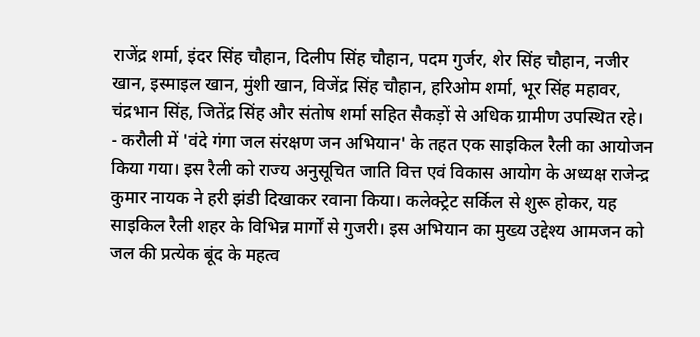राजेंद्र शर्मा, इंदर सिंह चौहान, दिलीप सिंह चौहान, पदम गुर्जर, शेर सिंह चौहान, नजीर खान, इस्माइल खान, मुंशी खान, विजेंद्र सिंह चौहान, हरिओम शर्मा, भूर सिंह महावर, चंद्रभान सिंह, जितेंद्र सिंह और संतोष शर्मा सहित सैकड़ों से अधिक ग्रामीण उपस्थित रहे।
- करौली में 'वंदे गंगा जल संरक्षण जन अभियान' के तहत एक साइकिल रैली का आयोजन किया गया। इस रैली को राज्य अनुसूचित जाति वित्त एवं विकास आयोग के अध्यक्ष राजेन्द्र कुमार नायक ने हरी झंडी दिखाकर रवाना किया। कलेक्ट्रेट सर्किल से शुरू होकर, यह साइकिल रैली शहर के विभिन्न मार्गों से गुजरी। इस अभियान का मुख्य उद्देश्य आमजन को जल की प्रत्येक बूंद के महत्व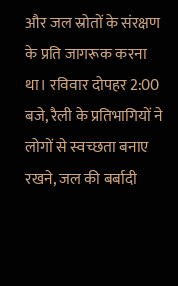और जल स्रोतों के संरक्षण के प्रति जागरूक करना था। रविवार दोपहर 2:00 बजे, रैली के प्रतिभागियों ने लोगों से स्वच्छता बनाए रखने, जल की बर्बादी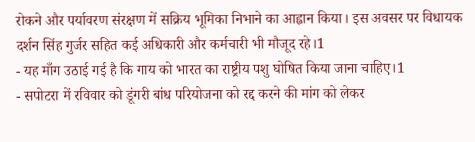रोकने और पर्यावरण संरक्षण में सक्रिय भूमिका निभाने का आह्वान किया। इस अवसर पर विधायक दर्शन सिंह गुर्जर सहित कई अधिकारी और कर्मचारी भी मौजूद रहे।1
- यह माँग उठाई गई है कि गाय को भारत का राष्ट्रीय पशु घोषित किया जाना चाहिए।1
- सपोटरा में रविवार को डूंगरी बांध परियोजना को रद्द करने की मांग को लेकर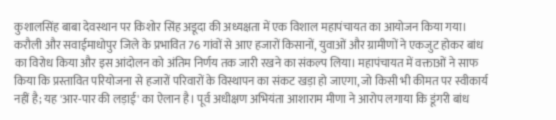कुशालसिंह बाबा देवस्थान पर किशोर सिंह अडूदा की अध्यक्षता में एक विशाल महापंचायत का आयोजन किया गया। करौली और सवाईमाधोपुर जिले के प्रभावित 76 गांवों से आए हजारों किसानों, युवाओं और ग्रामीणों ने एकजुट होकर बांध का विरोध किया और इस आंदोलन को अंतिम निर्णय तक जारी रखने का संकल्प लिया। महापंचायत में वक्ताओं ने साफ किया कि प्रस्तावित परियोजना से हजारों परिवारों के विस्थापन का संकट खड़ा हो जाएगा, जो किसी भी कीमत पर स्वीकार्य नहीं है; यह 'आर-पार की लड़ाई' का ऐलान है। पूर्व अधीक्षण अभियंता आशाराम मीणा ने आरोप लगाया कि डूंगरी बांध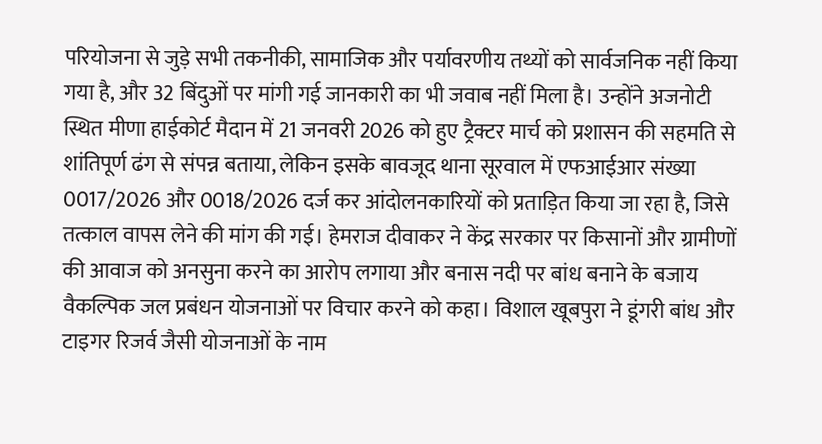परियोजना से जुड़े सभी तकनीकी, सामाजिक और पर्यावरणीय तथ्यों को सार्वजनिक नहीं किया गया है, और 32 बिंदुओं पर मांगी गई जानकारी का भी जवाब नहीं मिला है। उन्होंने अजनोटी स्थित मीणा हाईकोर्ट मैदान में 21 जनवरी 2026 को हुए ट्रैक्टर मार्च को प्रशासन की सहमति से शांतिपूर्ण ढंग से संपन्न बताया, लेकिन इसके बावजूद थाना सूरवाल में एफआईआर संख्या 0017/2026 और 0018/2026 दर्ज कर आंदोलनकारियों को प्रताड़ित किया जा रहा है, जिसे तत्काल वापस लेने की मांग की गई। हेमराज दीवाकर ने केंद्र सरकार पर किसानों और ग्रामीणों की आवाज को अनसुना करने का आरोप लगाया और बनास नदी पर बांध बनाने के बजाय वैकल्पिक जल प्रबंधन योजनाओं पर विचार करने को कहा। विशाल खूबपुरा ने डूंगरी बांध और टाइगर रिजर्व जैसी योजनाओं के नाम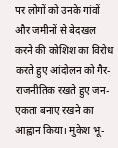पर लोगों को उनके गांवों और जमीनों से बेदखल करने की कोशिश का विरोध करते हुए आंदोलन को गैर-राजनीतिक रखते हुए जन-एकता बनाए रखने का आह्वान किया। मुकेश भू-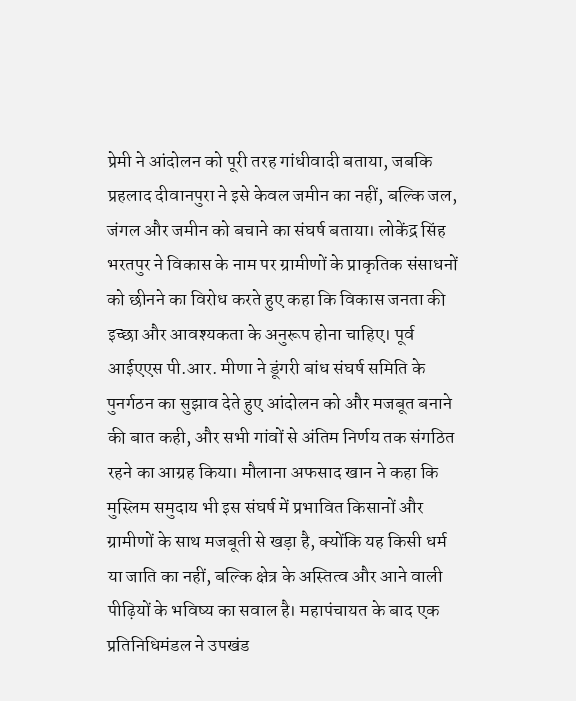प्रेमी ने आंदोलन को पूरी तरह गांधीवादी बताया, जबकि प्रहलाद दीवानपुरा ने इसे केवल जमीन का नहीं, बल्कि जल, जंगल और जमीन को बचाने का संघर्ष बताया। लोकेंद्र सिंह भरतपुर ने विकास के नाम पर ग्रामीणों के प्राकृतिक संसाधनों को छीनने का विरोध करते हुए कहा कि विकास जनता की इच्छा और आवश्यकता के अनुरूप होना चाहिए। पूर्व आईएएस पी.आर. मीणा ने डूंगरी बांध संघर्ष समिति के पुनर्गठन का सुझाव देते हुए आंदोलन को और मजबूत बनाने की बात कही, और सभी गांवों से अंतिम निर्णय तक संगठित रहने का आग्रह किया। मौलाना अफसाद खान ने कहा कि मुस्लिम समुदाय भी इस संघर्ष में प्रभावित किसानों और ग्रामीणों के साथ मजबूती से खड़ा है, क्योंकि यह किसी धर्म या जाति का नहीं, बल्कि क्षेत्र के अस्तित्व और आने वाली पीढ़ियों के भविष्य का सवाल है। महापंचायत के बाद एक प्रतिनिधिमंडल ने उपखंड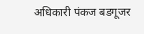अधिकारी पंकज बडगूजर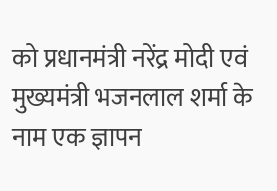को प्रधानमंत्री नरेंद्र मोदी एवं मुख्यमंत्री भजनलाल शर्मा के नाम एक ज्ञापन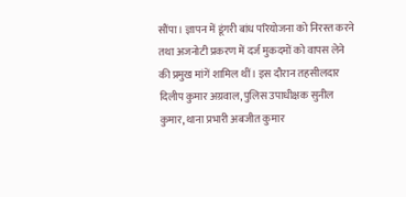सौंपा। ज्ञापन में डूंगरी बांध परियोजना को निरस्त करने तथा अजनोटी प्रकरण में दर्ज मुकदमों को वापस लेने की प्रमुख मांगें शामिल थीं। इस दौरान तहसीलदार दिलीप कुमार अग्रवाल, पुलिस उपाधीक्षक सुनील कुमार, थाना प्रभारी अबजीत कुमार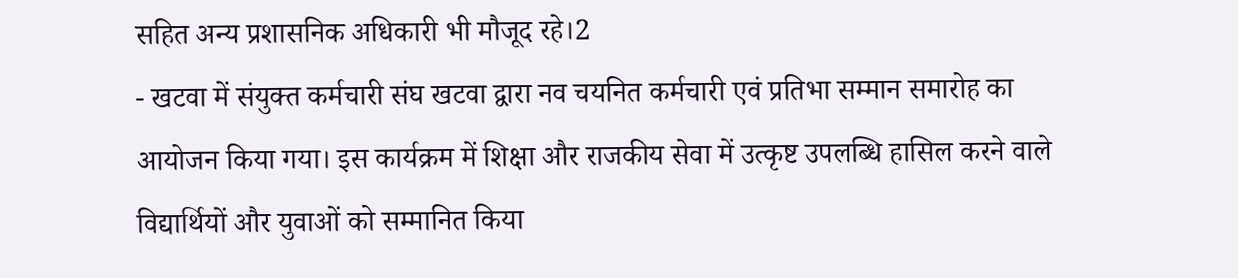सहित अन्य प्रशासनिक अधिकारी भी मौजूद रहे।2
- खटवा में संयुक्त कर्मचारी संघ खटवा द्वारा नव चयनित कर्मचारी एवं प्रतिभा सम्मान समारोह का आयोजन किया गया। इस कार्यक्रम में शिक्षा और राजकीय सेवा में उत्कृष्ट उपलब्धि हासिल करने वाले विद्यार्थियों और युवाओं को सम्मानित किया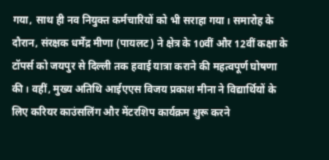गया, साथ ही नव नियुक्त कर्मचारियों को भी सराहा गया। समारोह के दौरान, संरक्षक धर्मेंद्र मीणा (पायलट) ने क्षेत्र के 10वीं और 12वीं कक्षा के टॉपर्स को जयपुर से दिल्ली तक हवाई यात्रा कराने की महत्वपूर्ण घोषणा की। वहीं, मुख्य अतिथि आईएएस विजय प्रकाश मीना ने विद्यार्थियों के लिए करियर काउंसलिंग और मेंटरशिप कार्यक्रम शुरू करने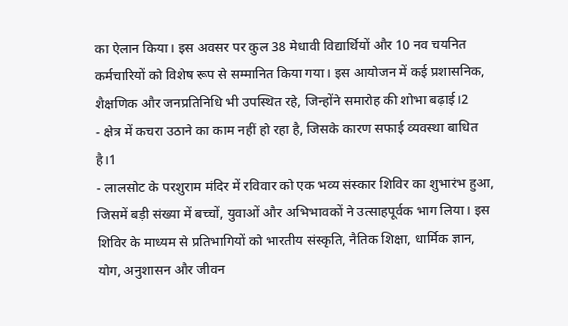का ऐलान किया। इस अवसर पर कुल 38 मेधावी विद्यार्थियों और 10 नव चयनित कर्मचारियों को विशेष रूप से सम्मानित किया गया। इस आयोजन में कई प्रशासनिक, शैक्षणिक और जनप्रतिनिधि भी उपस्थित रहे, जिन्होंने समारोह की शोभा बढ़ाई।2
- क्षेत्र में कचरा उठाने का काम नहीं हो रहा है, जिसके कारण सफाई व्यवस्था बाधित है।1
- लालसोट के परशुराम मंदिर में रविवार को एक भव्य संस्कार शिविर का शुभारंभ हुआ, जिसमें बड़ी संख्या में बच्चों, युवाओं और अभिभावकों ने उत्साहपूर्वक भाग लिया। इस शिविर के माध्यम से प्रतिभागियों को भारतीय संस्कृति, नैतिक शिक्षा, धार्मिक ज्ञान, योग, अनुशासन और जीवन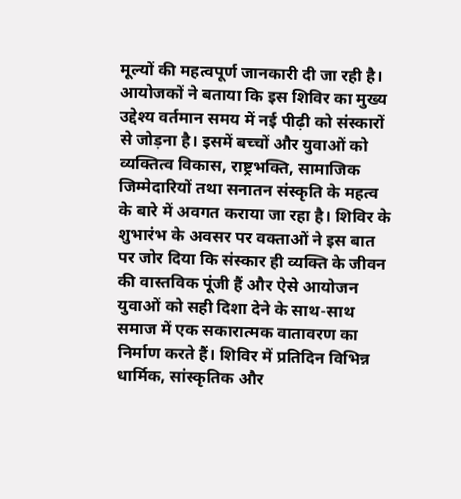मूल्यों की महत्वपूर्ण जानकारी दी जा रही है। आयोजकों ने बताया कि इस शिविर का मुख्य उद्देश्य वर्तमान समय में नई पीढ़ी को संस्कारों से जोड़ना है। इसमें बच्चों और युवाओं को व्यक्तित्व विकास, राष्ट्रभक्ति, सामाजिक जिम्मेदारियों तथा सनातन संस्कृति के महत्व के बारे में अवगत कराया जा रहा है। शिविर के शुभारंभ के अवसर पर वक्ताओं ने इस बात पर जोर दिया कि संस्कार ही व्यक्ति के जीवन की वास्तविक पूंजी हैं और ऐसे आयोजन युवाओं को सही दिशा देने के साथ-साथ समाज में एक सकारात्मक वातावरण का निर्माण करते हैं। शिविर में प्रतिदिन विभिन्न धार्मिक, सांस्कृतिक और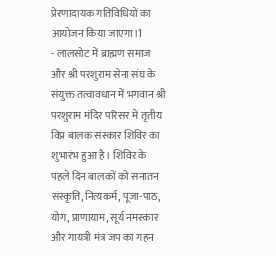प्रेरणादायक गतिविधियों का आयोजन किया जाएगा।1
- लालसोट में ब्राह्मण समाज और श्री परशुराम सेना संघ के संयुक्त तत्वावधान में भगवान श्री परशुराम मंदिर परिसर में तृतीय विप्र बालक संस्कार शिविर का शुभारंभ हुआ है। शिविर के पहले दिन बालकों को सनातन संस्कृति, नित्यकर्म, पूजा-पाठ, योग, प्राणायाम, सूर्य नमस्कार और गायत्री मंत्र जप का गहन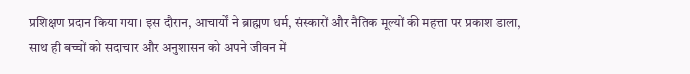प्रशिक्षण प्रदान किया गया। इस दौरान, आचार्यों ने ब्राह्मण धर्म, संस्कारों और नैतिक मूल्यों की महत्ता पर प्रकाश डाला, साथ ही बच्चों को सदाचार और अनुशासन को अपने जीवन में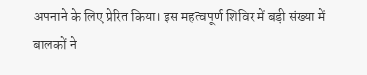अपनाने के लिए प्रेरित किया। इस महत्वपूर्ण शिविर में बड़ी संख्या में बालकों ने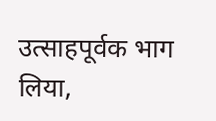उत्साहपूर्वक भाग लिया,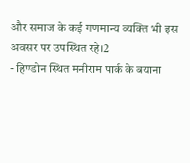और समाज के कई गणमान्य व्यक्ति भी इस अवसर पर उपस्थित रहे।2
- हिण्डोन स्थित मनीराम पार्क के बयाना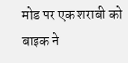मोड पर एक शराबी को बाइक ने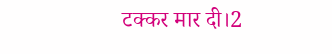टक्कर मार दी।2